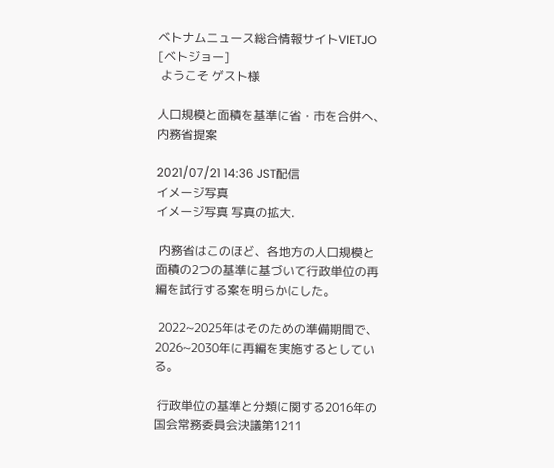ベトナムニュース総合情報サイトVIETJO [ベトジョー]
 ようこそ ゲスト様

人口規模と面積を基準に省・市を合併へ、内務省提案

2021/07/21 14:36 JST配信
イメージ写真
イメージ写真 写真の拡大.

 内務省はこのほど、各地方の人口規模と面積の2つの基準に基づいて行政単位の再編を試行する案を明らかにした。

 2022~2025年はそのための準備期間で、2026~2030年に再編を実施するとしている。

 行政単位の基準と分類に関する2016年の国会常務委員会決議第1211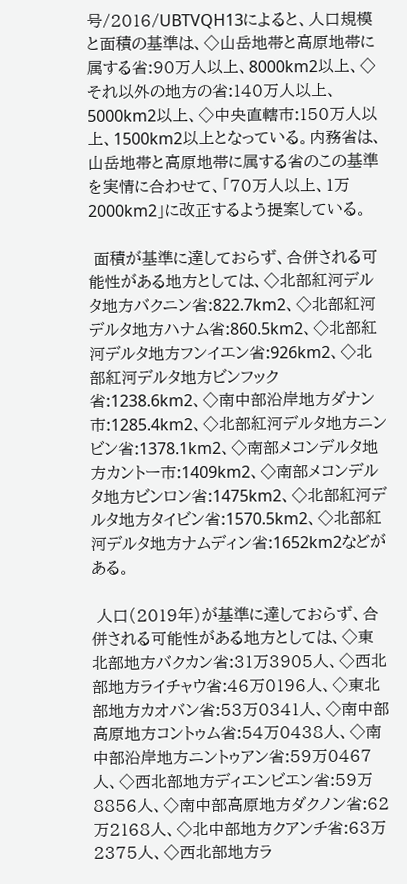号/2016/UBTVQH13によると、人口規模と面積の基準は、◇山岳地帯と高原地帯に属する省:90万人以上、8000km2以上、◇それ以外の地方の省:140万人以上、5000km2以上、◇中央直轄市:150万人以上、1500km2以上となっている。内務省は、山岳地帯と高原地帯に属する省のこの基準を実情に合わせて、「70万人以上、1万2000km2」に改正するよう提案している。

 面積が基準に達しておらず、合併される可能性がある地方としては、◇北部紅河デルタ地方バクニン省:822.7km2、◇北部紅河デルタ地方ハナム省:860.5km2、◇北部紅河デルタ地方フンイエン省:926km2、◇北部紅河デルタ地方ビンフック省:1238.6km2、◇南中部沿岸地方ダナン市:1285.4km2、◇北部紅河デルタ地方ニンビン省:1378.1km2、◇南部メコンデルタ地方カントー市:1409km2、◇南部メコンデルタ地方ビンロン省:1475km2、◇北部紅河デルタ地方タイビン省:1570.5km2、◇北部紅河デルタ地方ナムディン省:1652km2などがある。

 人口(2019年)が基準に達しておらず、合併される可能性がある地方としては、◇東北部地方バクカン省:31万3905人、◇西北部地方ライチャウ省:46万0196人、◇東北部地方カオバン省:53万0341人、◇南中部高原地方コントゥム省:54万0438人、◇南中部沿岸地方ニントゥアン省:59万0467人、◇西北部地方ディエンビエン省:59万8856人、◇南中部高原地方ダクノン省:62万2168人、◇北中部地方クアンチ省:63万2375人、◇西北部地方ラ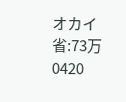オカイ省:73万0420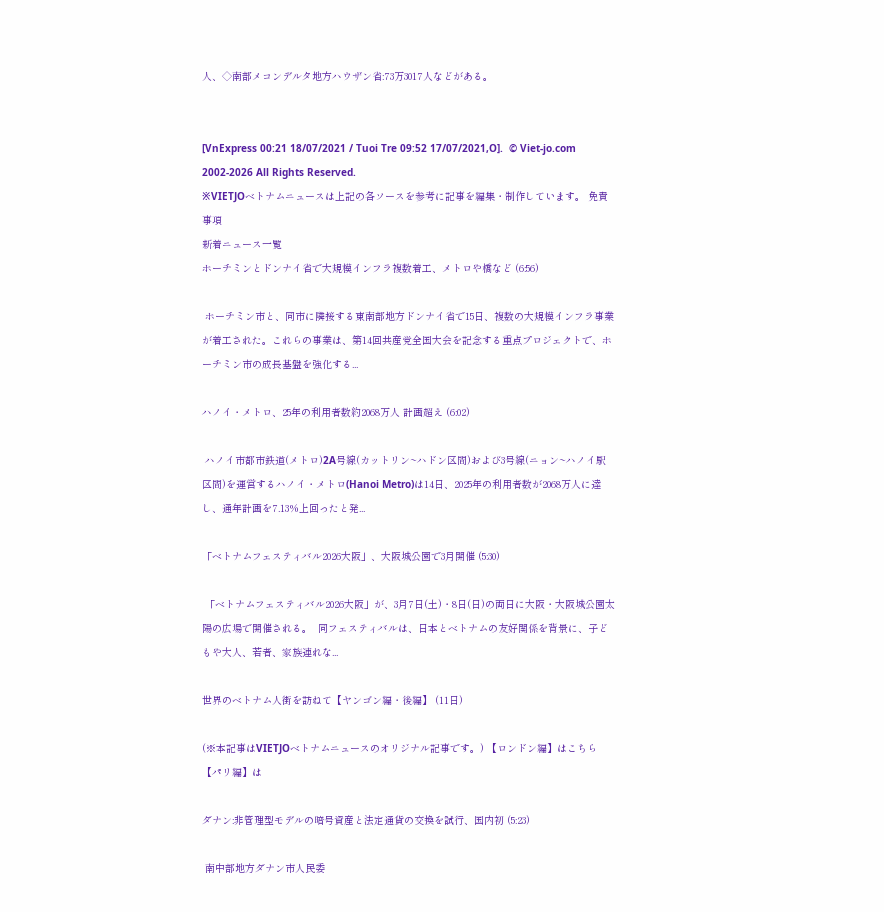人、◇南部メコンデルタ地方ハウザン省:73万3017人などがある。


[VnExpress 00:21 18/07/2021 / Tuoi Tre 09:52 17/07/2021,O].  © Viet-jo.com 2002-2026 All Rights Reserved.
※VIETJOベトナムニュースは上記の各ソースを参考に記事を編集・制作しています。 免責事項
新着ニュース一覧
ホーチミンとドンナイ省で大規模インフラ複数着工、メトロや橋など (6:56)

 ホーチミン市と、同市に隣接する東南部地方ドンナイ省で15日、複数の大規模インフラ事業が着工された。これらの事業は、第14回共産党全国大会を記念する重点プロジェクトで、ホーチミン市の成長基盤を強化する...

ハノイ・メトロ、25年の利用者数約2068万人 計画超え (6:02)

 ハノイ市都市鉄道(メトロ)2A号線(カットリン~ハドン区間)および3号線(ニョン~ハノイ駅区間)を運営するハノイ・メトロ(Hanoi Metro)は14日、2025年の利用者数が2068万人に達し、通年計画を7.13%上回ったと発...

「ベトナムフェスティバル2026大阪」、大阪城公園で3月開催 (5:30)

 「ベトナムフェスティバル2026大阪」が、3月7日(土)・8日(日)の両日に大阪・大阪城公園太陽の広場で開催される。  同フェスティバルは、日本とベトナムの友好関係を背景に、子どもや大人、若者、家族連れな...

世界のベトナム人街を訪ねて【ヤンゴン編・後編】 (11日)

(※本記事はVIETJOベトナムニュースのオリジナル記事です。) 【ロンドン編】はこちら 【パリ編】は

ダナン:非管理型モデルの暗号資産と法定通貨の交換を試行、国内初 (5:23)

 南中部地方ダナン市人民委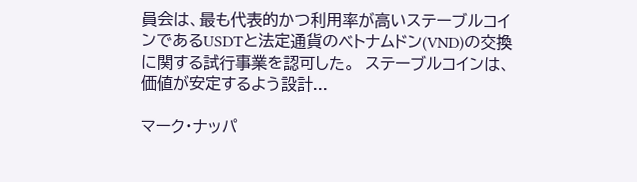員会は、最も代表的かつ利用率が高いステーブルコインであるUSDTと法定通貨のベトナムドン(VND)の交換に関する試行事業を認可した。  ステーブルコインは、価値が安定するよう設計...

マーク・ナッパ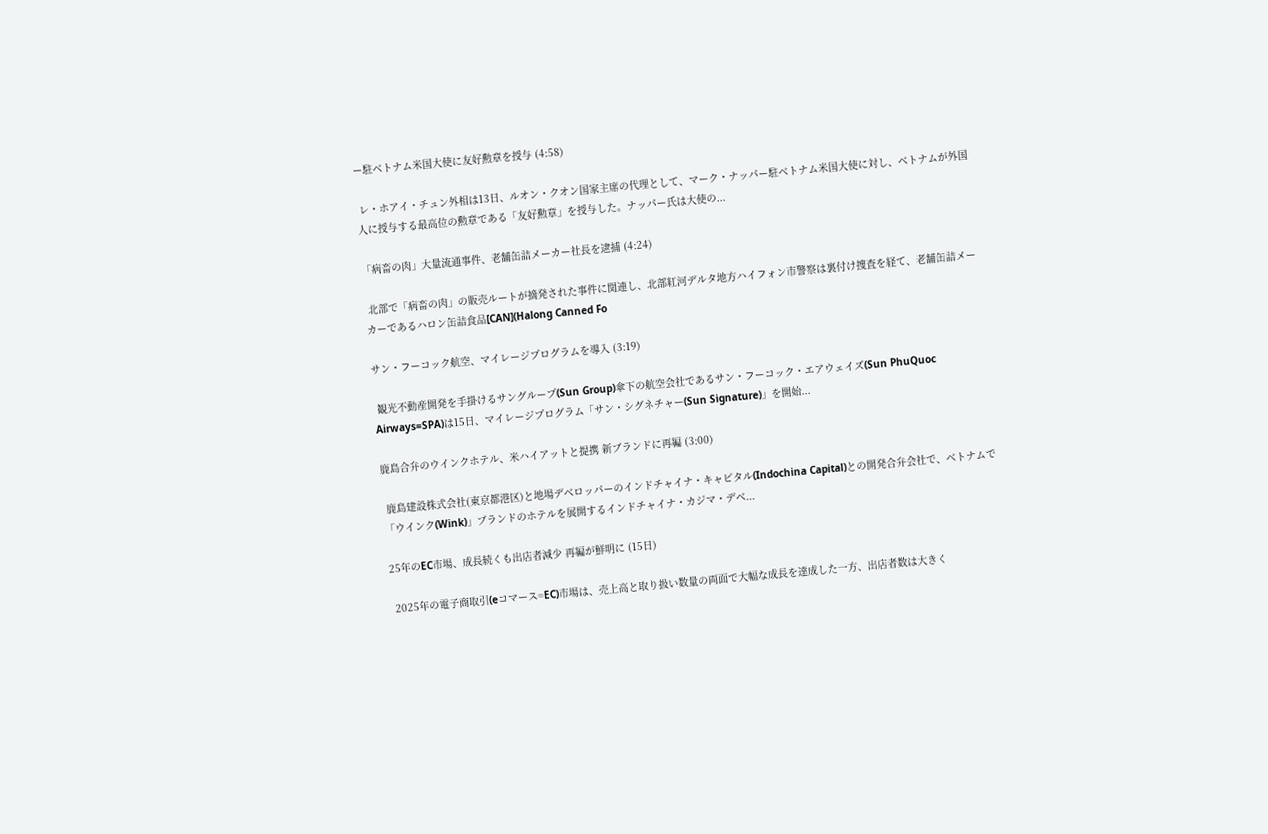ー駐ベトナム米国大使に友好勲章を授与 (4:58)

 レ・ホアイ・チュン外相は13日、ルオン・クオン国家主席の代理として、マーク・ナッパー駐ベトナム米国大使に対し、ベトナムが外国人に授与する最高位の勲章である「友好勲章」を授与した。ナッパー氏は大使の...

「病畜の肉」大量流通事件、老舗缶詰メーカー社長を逮捕 (4:24)

 北部で「病畜の肉」の販売ルートが摘発された事件に関連し、北部紅河デルタ地方ハイフォン市警察は裏付け捜査を経て、老舗缶詰メーカーであるハロン缶詰食品[CAN](Halong Canned Fo

サン・フーコック航空、マイレージプログラムを導入 (3:19)

 観光不動産開発を手掛けるサングループ(Sun Group)傘下の航空会社であるサン・フーコック・エアウェイズ(Sun PhuQuoc Airways=SPA)は15日、マイレージプログラム「サン・シグネチャー(Sun Signature)」を開始...

鹿島合弁のウインクホテル、米ハイアットと提携 新ブランドに再編 (3:00)

 鹿島建設株式会社(東京都港区)と地場デベロッパーのインドチャイナ・キャピタル(Indochina Capital)との開発合弁会社で、ベトナムで「ウインク(Wink)」ブランドのホテルを展開するインドチャイナ・カジマ・デベ...

25年のEC市場、成長続くも出店者減少 再編が鮮明に (15日)

 2025年の電子商取引(eコマース=EC)市場は、売上高と取り扱い数量の両面で大幅な成長を達成した一方、出店者数は大きく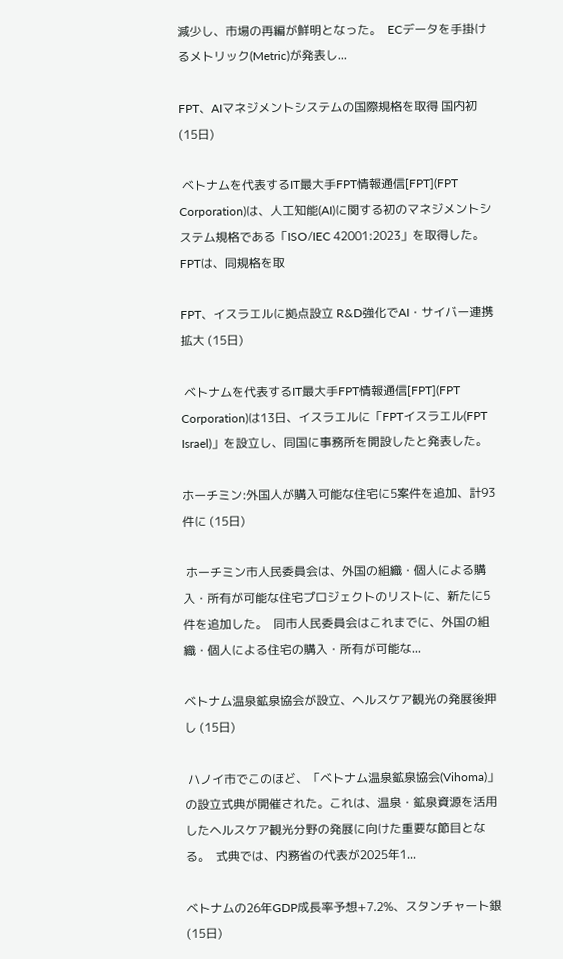減少し、市場の再編が鮮明となった。  ECデータを手掛けるメトリック(Metric)が発表し...

FPT、AIマネジメントシステムの国際規格を取得 国内初 (15日)

 ベトナムを代表するIT最大手FPT情報通信[FPT](FPT Corporation)は、人工知能(AI)に関する初のマネジメントシステム規格である「ISO/IEC 42001:2023」を取得した。FPTは、同規格を取

FPT、イスラエルに拠点設立 R&D強化でAI・サイバー連携拡大 (15日)

 ベトナムを代表するIT最大手FPT情報通信[FPT](FPT Corporation)は13日、イスラエルに「FPTイスラエル(FPT Israel)」を設立し、同国に事務所を開設したと発表した。

ホーチミン:外国人が購入可能な住宅に5案件を追加、計93件に (15日)

 ホーチミン市人民委員会は、外国の組織・個人による購入・所有が可能な住宅プロジェクトのリストに、新たに5件を追加した。  同市人民委員会はこれまでに、外国の組織・個人による住宅の購入・所有が可能な...

ベトナム温泉鉱泉協会が設立、ヘルスケア観光の発展後押し (15日)

 ハノイ市でこのほど、「ベトナム温泉鉱泉協会(Vihoma)」の設立式典が開催された。これは、温泉・鉱泉資源を活用したヘルスケア観光分野の発展に向けた重要な節目となる。  式典では、内務省の代表が2025年1...

ベトナムの26年GDP成長率予想+7.2%、スタンチャート銀 (15日)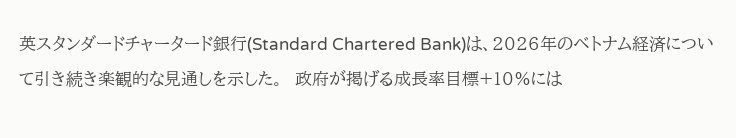英スタンダードチャータード銀行(Standard Chartered Bank)は、2026年のベトナム経済について引き続き楽観的な見通しを示した。  政府が掲げる成長率目標+10%には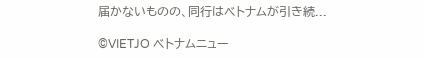届かないものの、同行はベトナムが引き続...

©VIETJO ベトナムニュー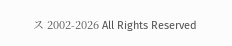ス 2002-2026 All Rights Reserved